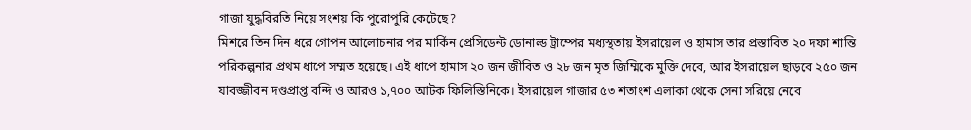গাজা যুদ্ধবিরতি নিয়ে সংশয় কি পুরোপুরি কেটেছে?
মিশরে তিন দিন ধরে গোপন আলোচনার পর মার্কিন প্রেসিডেন্ট ডোনাল্ড ট্রাম্পের মধ্যস্থতায় ইসরায়েল ও হামাস তার প্রস্তাবিত ২০ দফা শান্তি পরিকল্পনার প্রথম ধাপে সম্মত হয়েছে। এই ধাপে হামাস ২০ জন জীবিত ও ২৮ জন মৃত জিম্মিকে মুক্তি দেবে, আর ইসরায়েল ছাড়বে ২৫০ জন যাবজ্জীবন দণ্ডপ্রাপ্ত বন্দি ও আরও ১,৭০০ আটক ফিলিস্তিনিকে। ইসরায়েল গাজার ৫৩ শতাংশ এলাকা থেকে সেনা সরিয়ে নেবে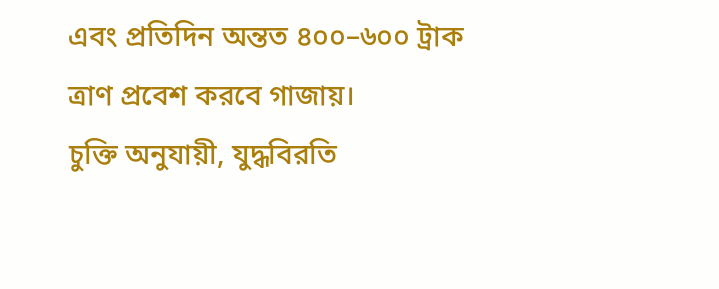এবং প্রতিদিন অন্তত ৪০০–৬০০ ট্রাক ত্রাণ প্রবেশ করবে গাজায়।
চুক্তি অনুযায়ী, যুদ্ধবিরতি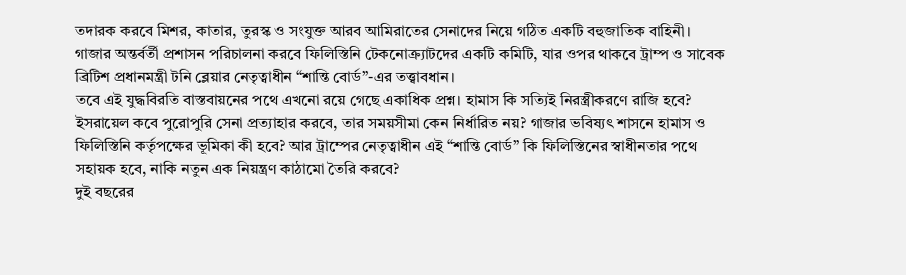তদারক করবে মিশর, কাতার, তুরস্ক ও সংযুক্ত আরব আমিরাতের সেনাদের নিয়ে গঠিত একটি বহুজাতিক বাহিনী। গাজার অন্তর্বর্তী প্রশাসন পরিচালনা করবে ফিলিস্তিনি টেকনোক্র্যাটদের একটি কমিটি, যার ওপর থাকবে ট্রাম্প ও সাবেক ব্রিটিশ প্রধানমন্ত্রী টনি ব্লেয়ার নেতৃত্বাধীন “শান্তি বোর্ড”-এর তত্ত্বাবধান।
তবে এই যুদ্ধবিরতি বাস্তবায়নের পথে এখনো রয়ে গেছে একাধিক প্রশ্ন। হামাস কি সত্যিই নিরস্ত্রীকরণে রাজি হবে? ইসরায়েল কবে পুরোপুরি সেনা প্রত্যাহার করবে, তার সময়সীমা কেন নির্ধারিত নয়? গাজার ভবিষ্যৎ শাসনে হামাস ও ফিলিস্তিনি কর্তৃপক্ষের ভূমিকা কী হবে? আর ট্রাম্পের নেতৃত্বাধীন এই “শান্তি বোর্ড” কি ফিলিস্তিনের স্বাধীনতার পথে সহায়ক হবে, নাকি নতুন এক নিয়ন্ত্রণ কাঠামো তৈরি করবে?
দুই বছরের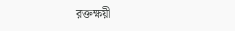রক্তক্ষয়ী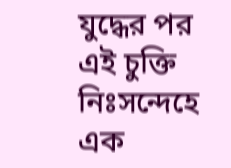যুদ্ধের পর এই চুক্তি নিঃসন্দেহে এক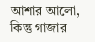আশার আলো, কিন্তু গাজার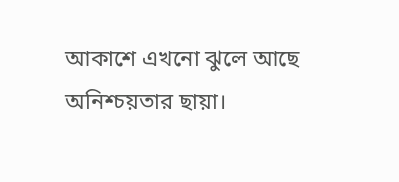আকাশে এখনো ঝুলে আছে অনিশ্চয়তার ছায়া।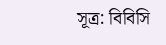সূত্র: বিবিসি